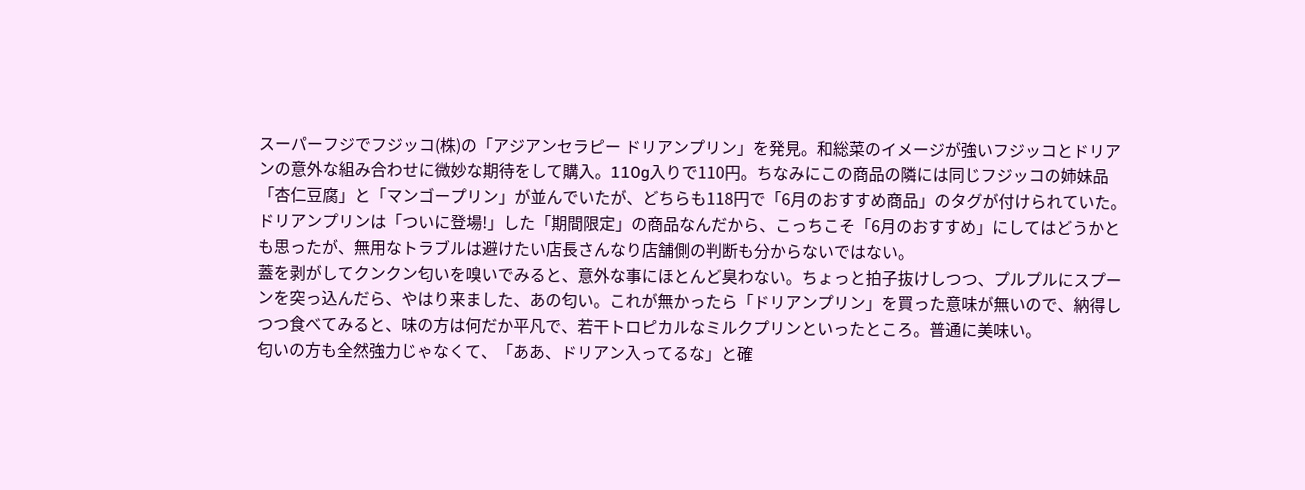スーパーフジでフジッコ(株)の「アジアンセラピー ドリアンプリン」を発見。和総菜のイメージが強いフジッコとドリアンの意外な組み合わせに微妙な期待をして購入。110g入りで110円。ちなみにこの商品の隣には同じフジッコの姉妹品「杏仁豆腐」と「マンゴープリン」が並んでいたが、どちらも118円で「6月のおすすめ商品」のタグが付けられていた。
ドリアンプリンは「ついに登場!」した「期間限定」の商品なんだから、こっちこそ「6月のおすすめ」にしてはどうかとも思ったが、無用なトラブルは避けたい店長さんなり店舗側の判断も分からないではない。
蓋を剥がしてクンクン匂いを嗅いでみると、意外な事にほとんど臭わない。ちょっと拍子抜けしつつ、プルプルにスプーンを突っ込んだら、やはり来ました、あの匂い。これが無かったら「ドリアンプリン」を買った意味が無いので、納得しつつ食べてみると、味の方は何だか平凡で、若干トロピカルなミルクプリンといったところ。普通に美味い。
匂いの方も全然強力じゃなくて、「ああ、ドリアン入ってるな」と確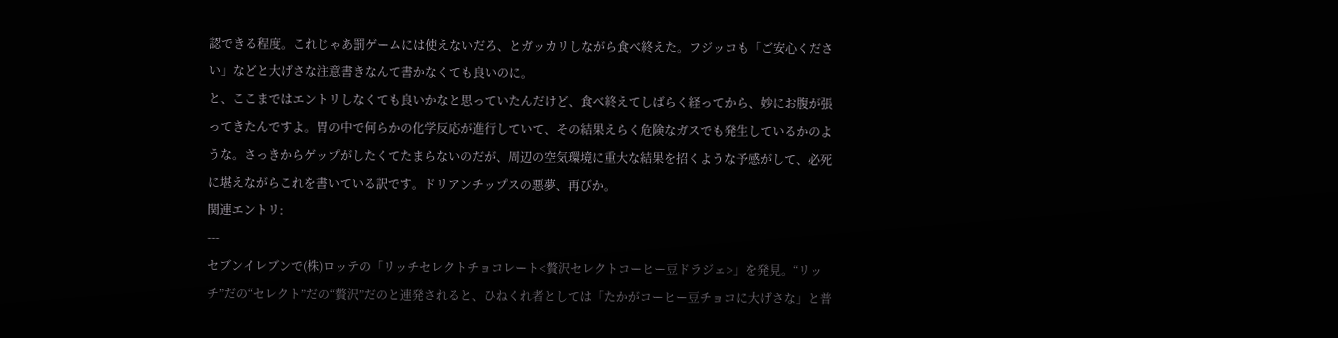認できる程度。これじゃあ罰ゲームには使えないだろ、とガッカリしながら食べ終えた。フジッコも「ご安心ください」などと大げさな注意書きなんて書かなくても良いのに。
と、ここまではエントリしなくても良いかなと思っていたんだけど、食べ終えてしばらく経ってから、妙にお腹が張ってきたんですよ。胃の中で何らかの化学反応が進行していて、その結果えらく危険なガスでも発生しているかのような。さっきからゲップがしたくてたまらないのだが、周辺の空気環境に重大な結果を招くような予感がして、必死に堪えながらこれを書いている訳です。ドリアンチップスの悪夢、再びか。
関連エントリ:
---
セブンイレブンで(株)ロッテの「リッチセレクトチョコレート<贅沢セレクトコーヒー豆ドラジェ>」を発見。“リッチ”だの“セレクト”だの“贅沢”だのと連発されると、ひねくれ者としては「たかがコーヒー豆チョコに大げさな」と普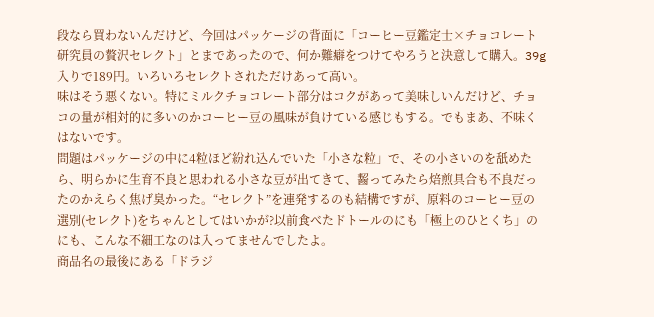段なら買わないんだけど、今回はパッケージの背面に「コーヒー豆鑑定士×チョコレート研究員の贅沢セレクト」とまであったので、何か難癖をつけてやろうと決意して購入。39g入りで189円。いろいろセレクトされただけあって高い。
味はそう悪くない。特にミルクチョコレート部分はコクがあって美味しいんだけど、チョコの量が相対的に多いのかコーヒー豆の風味が負けている感じもする。でもまあ、不味くはないです。
問題はパッケージの中に4粒ほど紛れ込んでいた「小さな粒」で、その小さいのを舐めたら、明らかに生育不良と思われる小さな豆が出てきて、齧ってみたら焙煎具合も不良だったのかえらく焦げ臭かった。“セレクト”を連発するのも結構ですが、原料のコーヒー豆の選別(セレクト)をちゃんとしてはいかが?以前食べたドトールのにも「極上のひとくち」のにも、こんな不細工なのは入ってませんでしたよ。
商品名の最後にある「ドラジ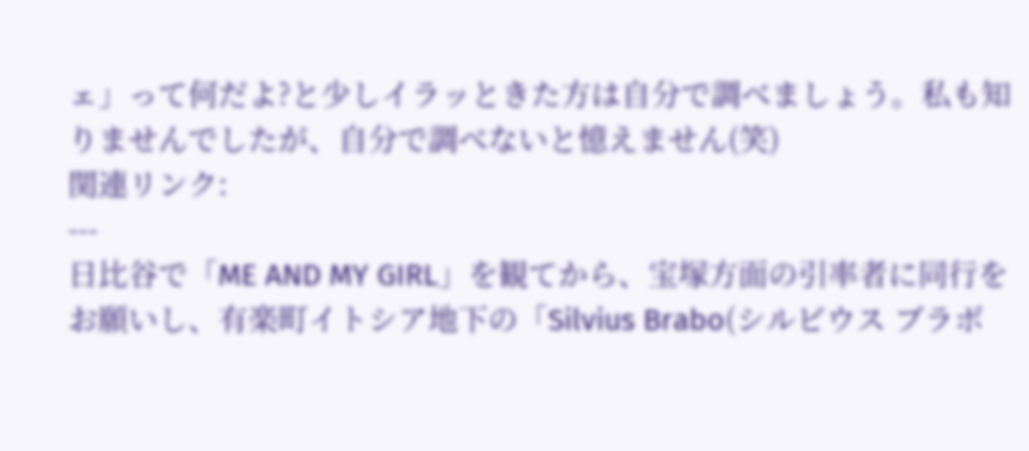ェ」って何だよ?と少しイラッときた方は自分で調べましょう。私も知りませんでしたが、自分で調べないと憶えません(笑)
関連リンク:
---
日比谷で「ME AND MY GIRL」を観てから、宝塚方面の引率者に同行をお願いし、有楽町イトシア地下の「Silvius Brabo(シルビウス ブラボ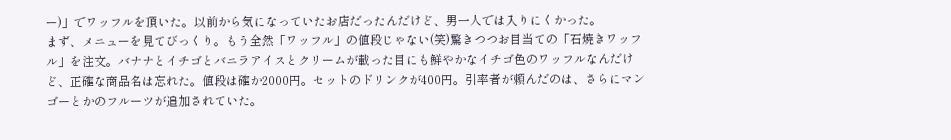ー)」でワッフルを頂いた。以前から気になっていたお店だったんだけど、男一人では入りにくかった。
まず、メニューを見てびっくり。もう全然「ワッフル」の値段じゃない(笑)驚きつつお目当ての「石焼きワッフル」を注文。バナナとイチゴとバニラアイスとクリームが載った目にも鮮やかなイチゴ色のワッフルなんだけど、正確な商品名は忘れた。値段は確か2000円。セットのドリンクが400円。引率者が頼んだのは、さらにマンゴーとかのフルーツが追加されていた。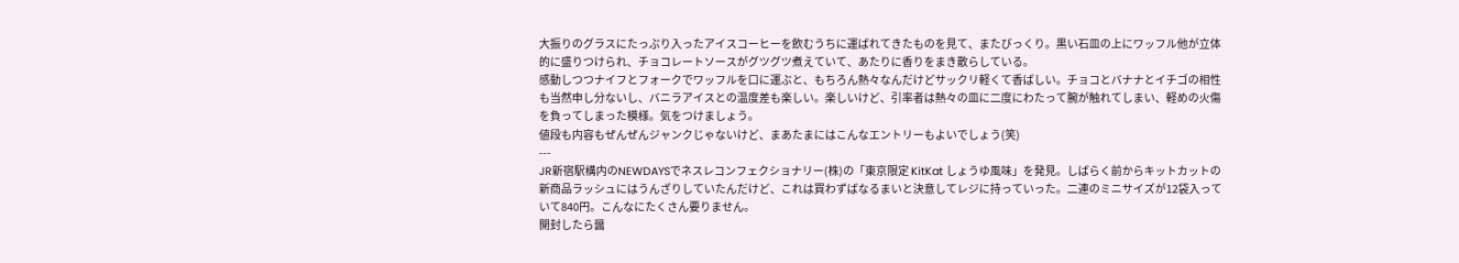大振りのグラスにたっぷり入ったアイスコーヒーを飲むうちに運ばれてきたものを見て、またびっくり。黒い石皿の上にワッフル他が立体的に盛りつけられ、チョコレートソースがグツグツ煮えていて、あたりに香りをまき散らしている。
感動しつつナイフとフォークでワッフルを口に運ぶと、もちろん熱々なんだけどサックリ軽くて香ばしい。チョコとバナナとイチゴの相性も当然申し分ないし、バニラアイスとの温度差も楽しい。楽しいけど、引率者は熱々の皿に二度にわたって腕が触れてしまい、軽めの火傷を負ってしまった模様。気をつけましょう。
値段も内容もぜんぜんジャンクじゃないけど、まあたまにはこんなエントリーもよいでしょう(笑)
---
JR新宿駅構内のNEWDAYSでネスレコンフェクショナリー(株)の「東京限定 KitKat しょうゆ風味」を発見。しばらく前からキットカットの新商品ラッシュにはうんざりしていたんだけど、これは買わずばなるまいと決意してレジに持っていった。二連のミニサイズが12袋入っていて840円。こんなにたくさん要りません。
開封したら醤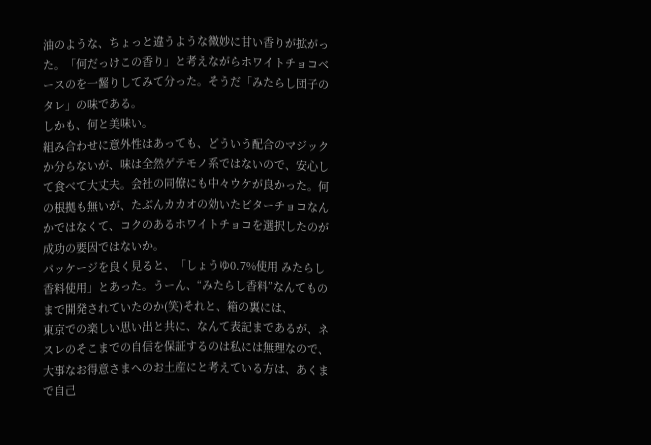油のような、ちょっと違うような微妙に甘い香りが拡がった。「何だっけこの香り」と考えながらホワイトチョコベースのを一齧りしてみて分った。そうだ「みたらし団子のタレ」の味である。
しかも、何と美味い。
組み合わせに意外性はあっても、どういう配合のマジックか分らないが、味は全然ゲテモノ系ではないので、安心して食べて大丈夫。会社の同僚にも中々ウケが良かった。何の根拠も無いが、たぶんカカオの効いたビターチョコなんかではなくて、コクのあるホワイトチョコを選択したのが成功の要因ではないか。
パッケージを良く見ると、「しょうゆ0.7%使用 みたらし香料使用」とあった。うーん、“みたらし香料”なんてものまで開発されていたのか(笑)それと、箱の裏には、
東京での楽しい思い出と共に、なんて表記まであるが、ネスレのそこまでの自信を保証するのは私には無理なので、大事なお得意さまへのお土産にと考えている方は、あくまで自己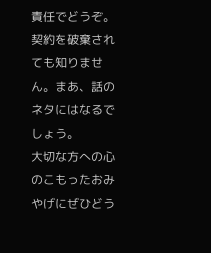責任でどうぞ。契約を破棄されても知りません。まあ、話のネタにはなるでしょう。
大切な方への心のこもったおみやげにぜひどう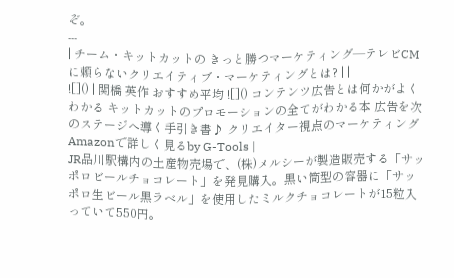ぞ。
---
| チーム・キットカットの きっと勝つマーケティング―テレビCMに頼らないクリエイティブ・マーケティングとは? | |
![]() | 関橋 英作 おすすめ平均 ![]() コンテンツ広告とは何かがよくわかる キットカットのプロモーションの全てがわかる本 広告を次のステージへ導く手引き書♪ クリエイター視点のマーケティングAmazonで詳しく見るby G-Tools |
JR品川駅構内の土産物売場で、(株)メルシーが製造販売する「サッポロビールチョコレート」を発見購入。黒い筒型の容器に「サッポロ生ビール黒ラベル」を使用したミルクチョコレートが15粒入っていて550円。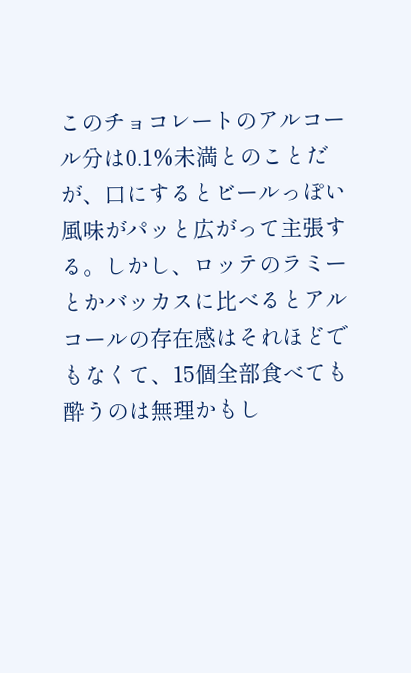このチョコレートのアルコール分は0.1%未満とのことだが、口にするとビールっぽい風味がパッと広がって主張する。しかし、ロッテのラミーとかバッカスに比べるとアルコールの存在感はそれほどでもなくて、15個全部食べても酔うのは無理かもし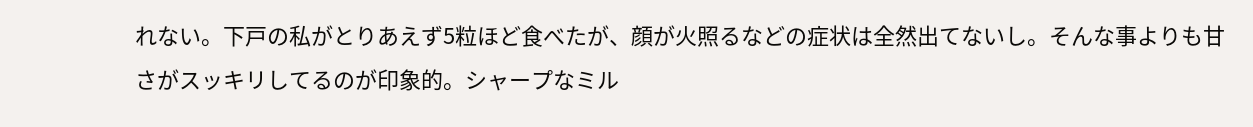れない。下戸の私がとりあえず5粒ほど食べたが、顔が火照るなどの症状は全然出てないし。そんな事よりも甘さがスッキリしてるのが印象的。シャープなミル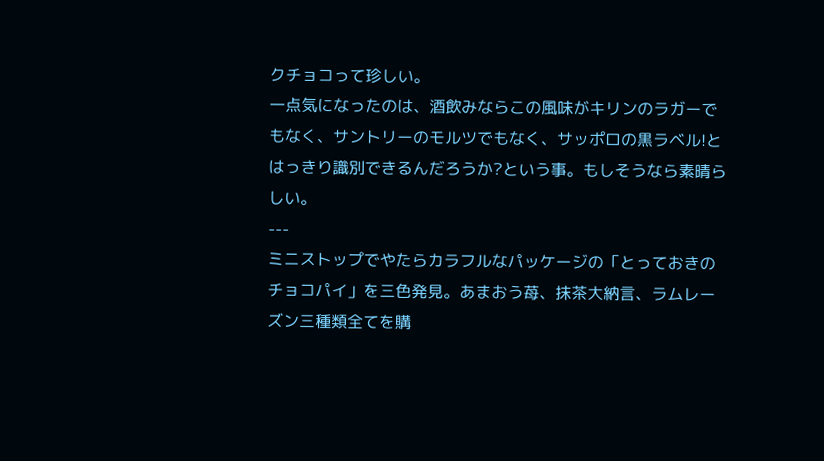クチョコって珍しい。
一点気になったのは、酒飲みならこの風味がキリンのラガーでもなく、サントリーのモルツでもなく、サッポロの黒ラベル!とはっきり識別できるんだろうか?という事。もしそうなら素晴らしい。
---
ミニストップでやたらカラフルなパッケージの「とっておきのチョコパイ」を三色発見。あまおう苺、抹茶大納言、ラムレーズン三種類全てを購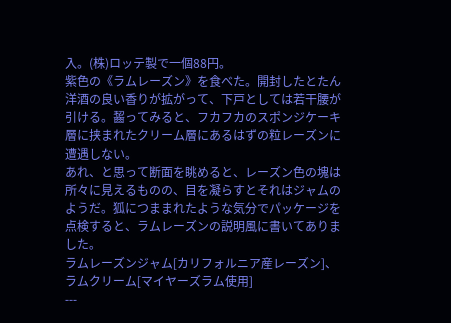入。(株)ロッテ製で一個88円。
紫色の《ラムレーズン》を食べた。開封したとたん洋酒の良い香りが拡がって、下戸としては若干腰が引ける。齧ってみると、フカフカのスポンジケーキ層に挟まれたクリーム層にあるはずの粒レーズンに遭遇しない。
あれ、と思って断面を眺めると、レーズン色の塊は所々に見えるものの、目を凝らすとそれはジャムのようだ。狐につままれたような気分でパッケージを点検すると、ラムレーズンの説明風に書いてありました。
ラムレーズンジャム[カリフォルニア産レーズン]、ラムクリーム[マイヤーズラム使用]
---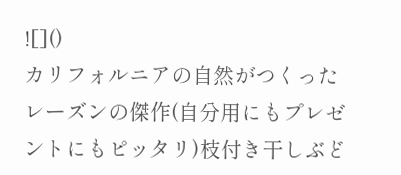![]()
カリフォルニアの自然がつくったレーズンの傑作(自分用にもプレゼントにもピッタリ)枝付き干しぶど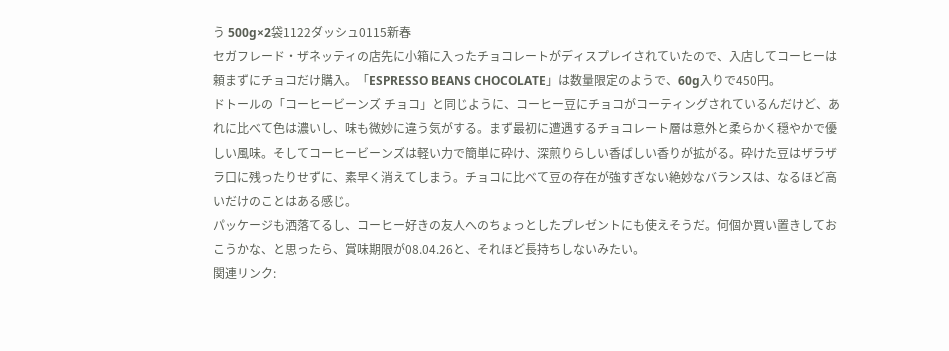う 500g×2袋1122ダッシュ0115新春
セガフレード・ザネッティの店先に小箱に入ったチョコレートがディスプレイされていたので、入店してコーヒーは頼まずにチョコだけ購入。「ESPRESSO BEANS CHOCOLATE」は数量限定のようで、60g入りで450円。
ドトールの「コーヒービーンズ チョコ」と同じように、コーヒー豆にチョコがコーティングされているんだけど、あれに比べて色は濃いし、味も微妙に違う気がする。まず最初に遭遇するチョコレート層は意外と柔らかく穏やかで優しい風味。そしてコーヒービーンズは軽い力で簡単に砕け、深煎りらしい香ばしい香りが拡がる。砕けた豆はザラザラ口に残ったりせずに、素早く消えてしまう。チョコに比べて豆の存在が強すぎない絶妙なバランスは、なるほど高いだけのことはある感じ。
パッケージも洒落てるし、コーヒー好きの友人へのちょっとしたプレゼントにも使えそうだ。何個か買い置きしておこうかな、と思ったら、賞味期限が08.04.26と、それほど長持ちしないみたい。
関連リンク: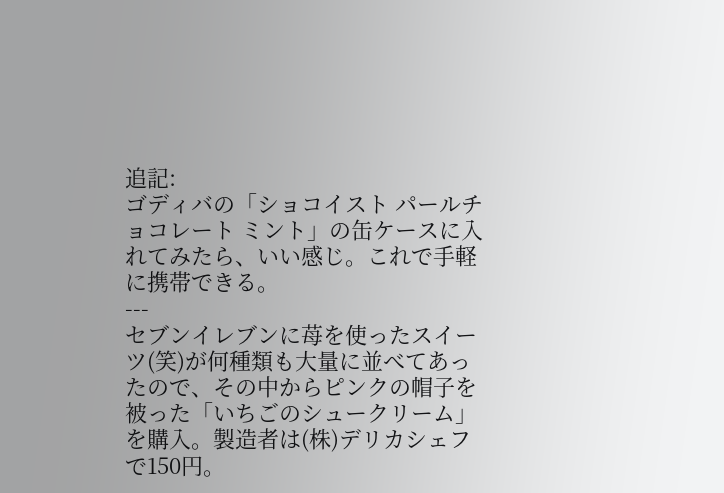追記:
ゴディバの「ショコイスト パールチョコレート ミント」の缶ケースに入れてみたら、いい感じ。これで手軽に携帯できる。
---
セブンイレブンに苺を使ったスイーツ(笑)が何種類も大量に並べてあったので、その中からピンクの帽子を被った「いちごのシュークリーム」を購入。製造者は(株)デリカシェフで150円。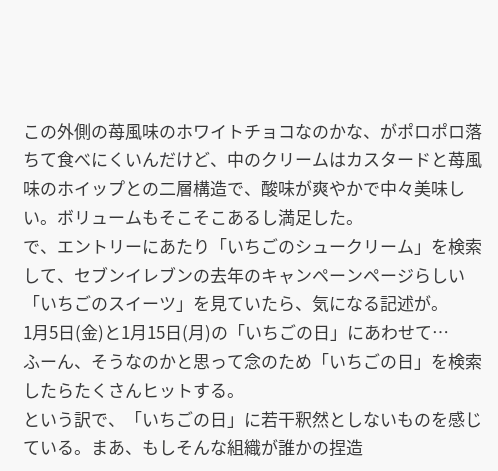この外側の苺風味のホワイトチョコなのかな、がポロポロ落ちて食べにくいんだけど、中のクリームはカスタードと苺風味のホイップとの二層構造で、酸味が爽やかで中々美味しい。ボリュームもそこそこあるし満足した。
で、エントリーにあたり「いちごのシュークリーム」を検索して、セブンイレブンの去年のキャンペーンページらしい「いちごのスイーツ」を見ていたら、気になる記述が。
1月5日(金)と1月15日(月)の「いちごの日」にあわせて…
ふーん、そうなのかと思って念のため「いちごの日」を検索したらたくさんヒットする。
という訳で、「いちごの日」に若干釈然としないものを感じている。まあ、もしそんな組織が誰かの捏造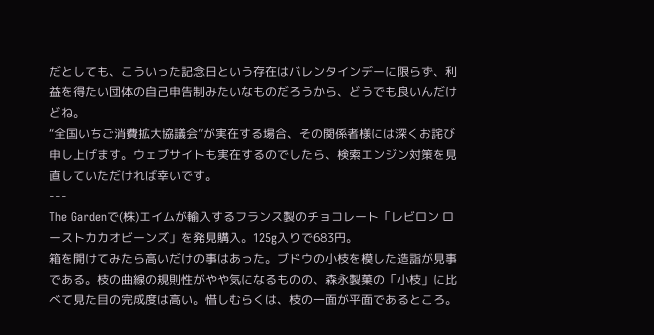だとしても、こういった記念日という存在はバレンタインデーに限らず、利益を得たい団体の自己申告制みたいなものだろうから、どうでも良いんだけどね。
“全国いちご消費拡大協議会”が実在する場合、その関係者様には深くお詫び申し上げます。ウェブサイトも実在するのでしたら、検索エンジン対策を見直していただければ幸いです。
---
The Gardenで(株)エイムが輸入するフランス製のチョコレート「レビロン ローストカカオビーンズ」を発見購入。125g入りで683円。
箱を開けてみたら高いだけの事はあった。ブドウの小枝を模した造詣が見事である。枝の曲線の規則性がやや気になるものの、森永製菓の「小枝」に比べて見た目の完成度は高い。惜しむらくは、枝の一面が平面であるところ。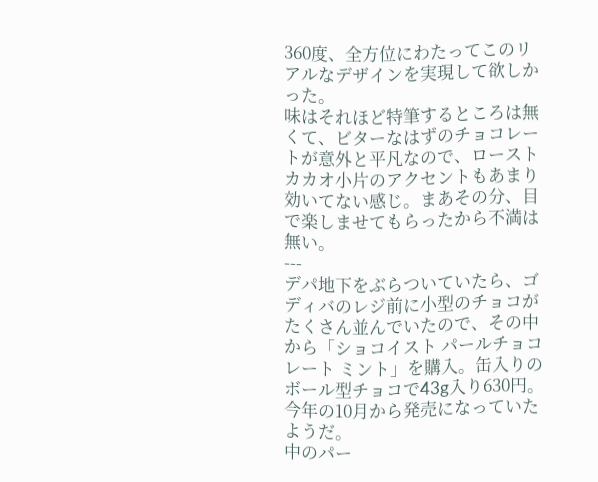360度、全方位にわたってこのリアルなデザインを実現して欲しかった。
味はそれほど特筆するところは無くて、ビターなはずのチョコレートが意外と平凡なので、ローストカカオ小片のアクセントもあまり効いてない感じ。まあその分、目で楽しませてもらったから不満は無い。
---
デパ地下をぶらついていたら、ゴディバのレジ前に小型のチョコがたくさん並んでいたので、その中から「ショコイスト パールチョコレート ミント」を購入。缶入りのボール型チョコで43g入り630円。今年の10月から発売になっていたようだ。
中のパー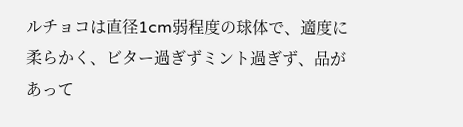ルチョコは直径1cm弱程度の球体で、適度に柔らかく、ビター過ぎずミント過ぎず、品があって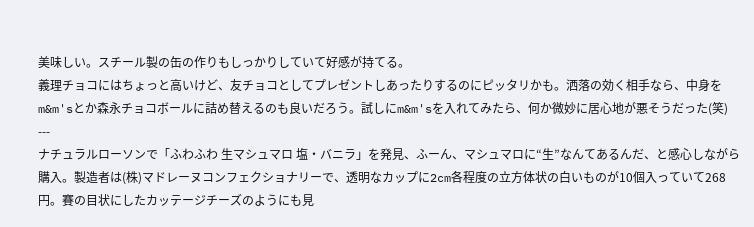美味しい。スチール製の缶の作りもしっかりしていて好感が持てる。
義理チョコにはちょっと高いけど、友チョコとしてプレゼントしあったりするのにピッタリかも。洒落の効く相手なら、中身をm&m'sとか森永チョコボールに詰め替えるのも良いだろう。試しにm&m'sを入れてみたら、何か微妙に居心地が悪そうだった(笑)
---
ナチュラルローソンで「ふわふわ 生マシュマロ 塩・バニラ」を発見、ふーん、マシュマロに“生”なんてあるんだ、と感心しながら購入。製造者は(株)マドレーヌコンフェクショナリーで、透明なカップに2cm各程度の立方体状の白いものが10個入っていて268円。賽の目状にしたカッテージチーズのようにも見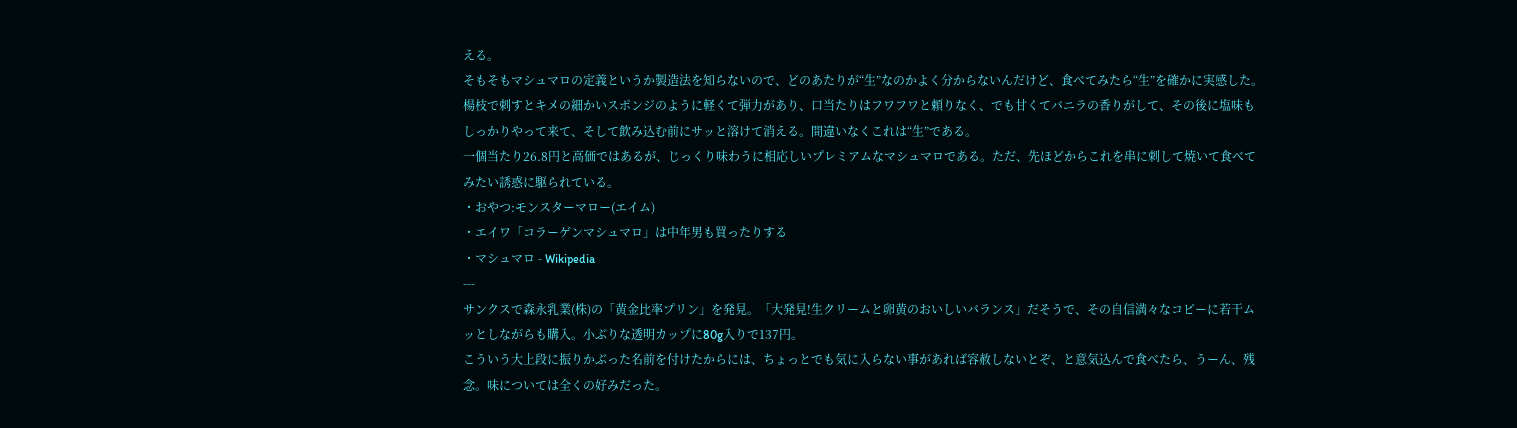える。
そもそもマシュマロの定義というか製造法を知らないので、どのあたりが“生”なのかよく分からないんだけど、食べてみたら“生”を確かに実感した。楊枝で刺すとキメの細かいスポンジのように軽くて弾力があり、口当たりはフワフワと頼りなく、でも甘くてバニラの香りがして、その後に塩味もしっかりやって来て、そして飲み込む前にサッと溶けて消える。間違いなくこれは“生”である。
一個当たり26.8円と高価ではあるが、じっくり味わうに相応しいプレミアムなマシュマロである。ただ、先ほどからこれを串に刺して焼いて食べてみたい誘惑に駆られている。
・おやつ:モンスターマロー(エイム)
・エイワ「コラーゲンマシュマロ」は中年男も買ったりする
・マシュマロ - Wikipedia
---
サンクスで森永乳業(株)の「黄金比率プリン」を発見。「大発見!生クリームと卵黄のおいしいバランス」だそうで、その自信満々なコピーに若干ムッとしながらも購入。小ぶりな透明カップに80g入りで137円。
こういう大上段に振りかぶった名前を付けたからには、ちょっとでも気に入らない事があれば容赦しないとぞ、と意気込んで食べたら、うーん、残念。味については全くの好みだった。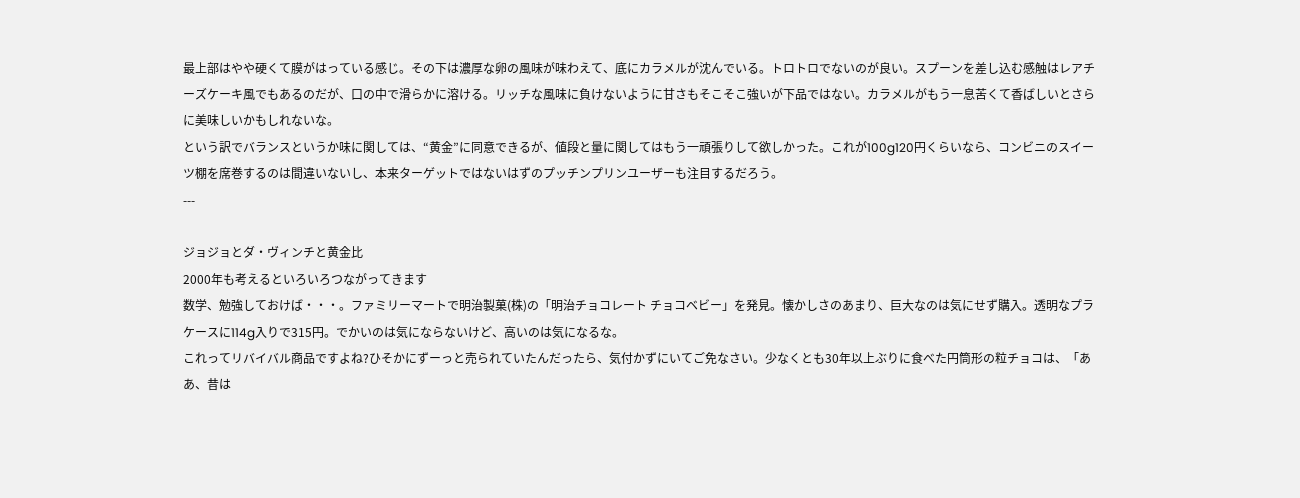最上部はやや硬くて膜がはっている感じ。その下は濃厚な卵の風味が味わえて、底にカラメルが沈んでいる。トロトロでないのが良い。スプーンを差し込む感触はレアチーズケーキ風でもあるのだが、口の中で滑らかに溶ける。リッチな風味に負けないように甘さもそこそこ強いが下品ではない。カラメルがもう一息苦くて香ばしいとさらに美味しいかもしれないな。
という訳でバランスというか味に関しては、“黄金”に同意できるが、値段と量に関してはもう一頑張りして欲しかった。これが100g120円くらいなら、コンビニのスイーツ棚を席巻するのは間違いないし、本来ターゲットではないはずのプッチンプリンユーザーも注目するだろう。
---

ジョジョとダ・ヴィンチと黄金比
2000年も考えるといろいろつながってきます
数学、勉強しておけば・・・。ファミリーマートで明治製菓(株)の「明治チョコレート チョコベビー」を発見。懐かしさのあまり、巨大なのは気にせず購入。透明なプラケースに114g入りで315円。でかいのは気にならないけど、高いのは気になるな。
これってリバイバル商品ですよね?ひそかにずーっと売られていたんだったら、気付かずにいてご免なさい。少なくとも30年以上ぶりに食べた円筒形の粒チョコは、「ああ、昔は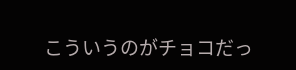こういうのがチョコだっ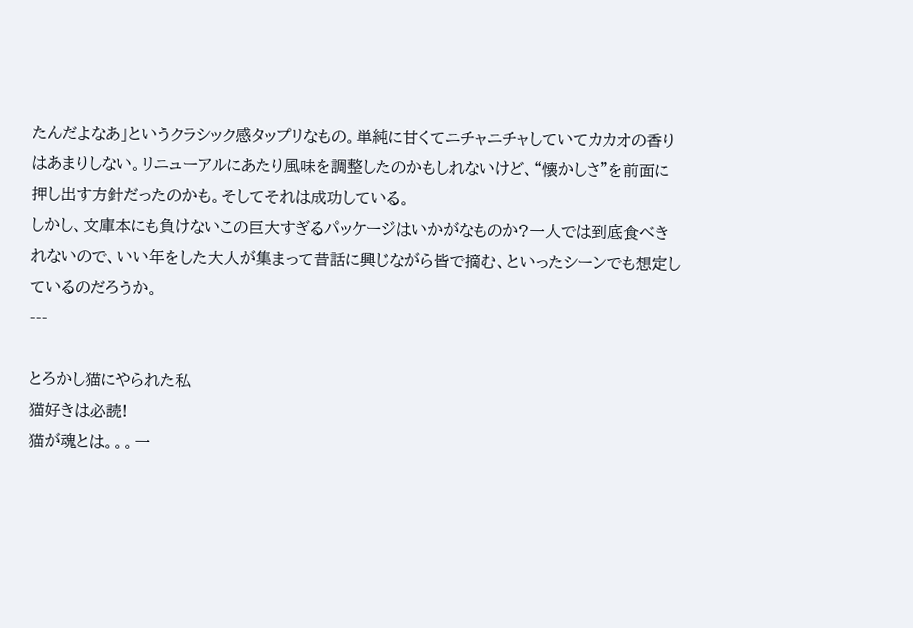たんだよなあ」というクラシック感タップリなもの。単純に甘くてニチャニチャしていてカカオの香りはあまりしない。リニューアルにあたり風味を調整したのかもしれないけど、“懐かしさ”を前面に押し出す方針だったのかも。そしてそれは成功している。
しかし、文庫本にも負けないこの巨大すぎるパッケージはいかがなものか?一人では到底食べきれないので、いい年をした大人が集まって昔話に興じながら皆で摘む、といったシーンでも想定しているのだろうか。
---

とろかし猫にやられた私
猫好きは必読!
猫が魂とは。。。一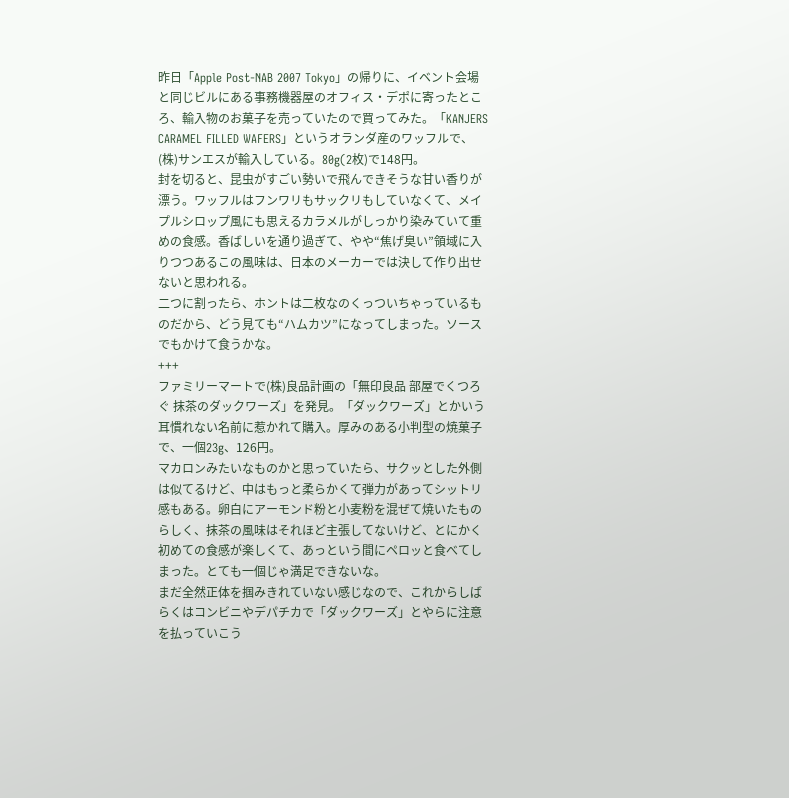昨日「Apple Post-NAB 2007 Tokyo」の帰りに、イベント会場と同じビルにある事務機器屋のオフィス・デポに寄ったところ、輸入物のお菓子を売っていたので買ってみた。「KANJERS CARAMEL FILLED WAFERS」というオランダ産のワッフルで、(株)サンエスが輸入している。80g(2枚)で148円。
封を切ると、昆虫がすごい勢いで飛んできそうな甘い香りが漂う。ワッフルはフンワリもサックリもしていなくて、メイプルシロップ風にも思えるカラメルがしっかり染みていて重めの食感。香ばしいを通り過ぎて、やや“焦げ臭い”領域に入りつつあるこの風味は、日本のメーカーでは決して作り出せないと思われる。
二つに割ったら、ホントは二枚なのくっついちゃっているものだから、どう見ても“ハムカツ”になってしまった。ソースでもかけて食うかな。
+++
ファミリーマートで(株)良品計画の「無印良品 部屋でくつろぐ 抹茶のダックワーズ」を発見。「ダックワーズ」とかいう耳慣れない名前に惹かれて購入。厚みのある小判型の焼菓子で、一個23g、126円。
マカロンみたいなものかと思っていたら、サクッとした外側は似てるけど、中はもっと柔らかくて弾力があってシットリ感もある。卵白にアーモンド粉と小麦粉を混ぜて焼いたものらしく、抹茶の風味はそれほど主張してないけど、とにかく初めての食感が楽しくて、あっという間にペロッと食べてしまった。とても一個じゃ満足できないな。
まだ全然正体を掴みきれていない感じなので、これからしばらくはコンビニやデパチカで「ダックワーズ」とやらに注意を払っていこう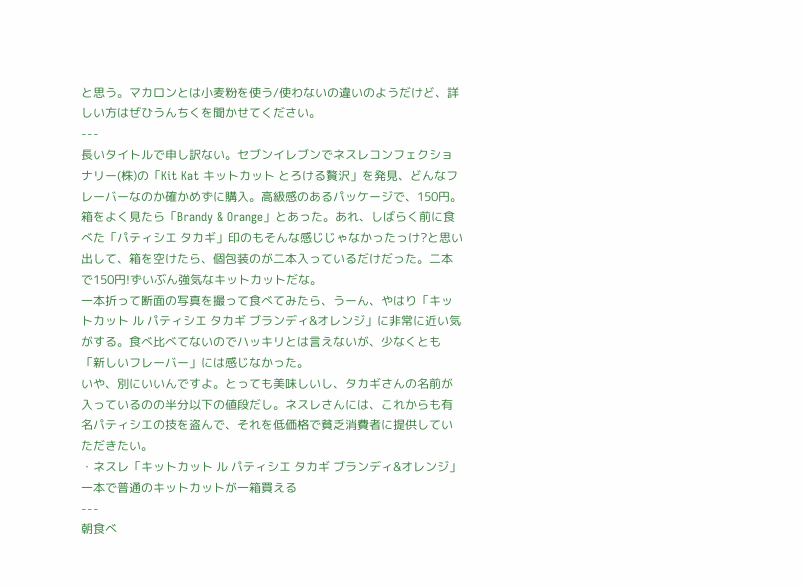と思う。マカロンとは小麦粉を使う/使わないの違いのようだけど、詳しい方はぜひうんちくを聞かせてください。
---
長いタイトルで申し訳ない。セブンイレブンでネスレコンフェクショナリー(株)の「Kit Kat キットカット とろける贅沢」を発見、どんなフレーバーなのか確かめずに購入。高級感のあるパッケージで、150円。
箱をよく見たら「Brandy & Orange」とあった。あれ、しばらく前に食べた「パティシエ タカギ」印のもそんな感じじゃなかったっけ?と思い出して、箱を空けたら、個包装のが二本入っているだけだった。二本で150円!ずいぶん強気なキットカットだな。
一本折って断面の写真を撮って食べてみたら、うーん、やはり「キットカット ル パティシエ タカギ ブランディ&オレンジ」に非常に近い気がする。食べ比べてないのでハッキリとは言えないが、少なくとも「新しいフレーバー」には感じなかった。
いや、別にいいんですよ。とっても美味しいし、タカギさんの名前が入っているのの半分以下の値段だし。ネスレさんには、これからも有名パティシエの技を盗んで、それを低価格で貧乏消費者に提供していただきたい。
・ネスレ「キットカット ル パティシエ タカギ ブランディ&オレンジ」一本で普通のキットカットが一箱買える
---
朝食べ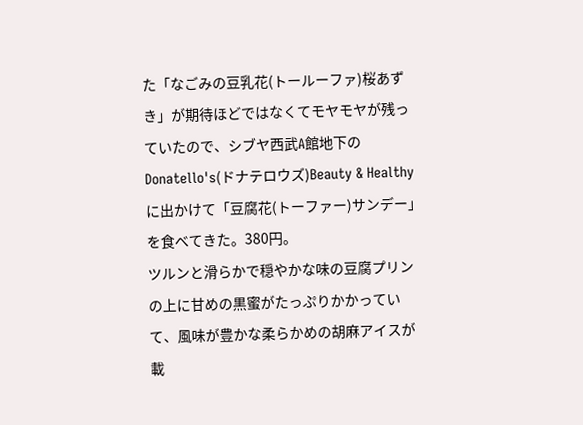た「なごみの豆乳花(トールーファ)桜あずき」が期待ほどではなくてモヤモヤが残っていたので、シブヤ西武A館地下のDonatello's(ドナテロウズ)Beauty & Healthyに出かけて「豆腐花(トーファー)サンデー」を食べてきた。380円。
ツルンと滑らかで穏やかな味の豆腐プリンの上に甘めの黒蜜がたっぷりかかっていて、風味が豊かな柔らかめの胡麻アイスが載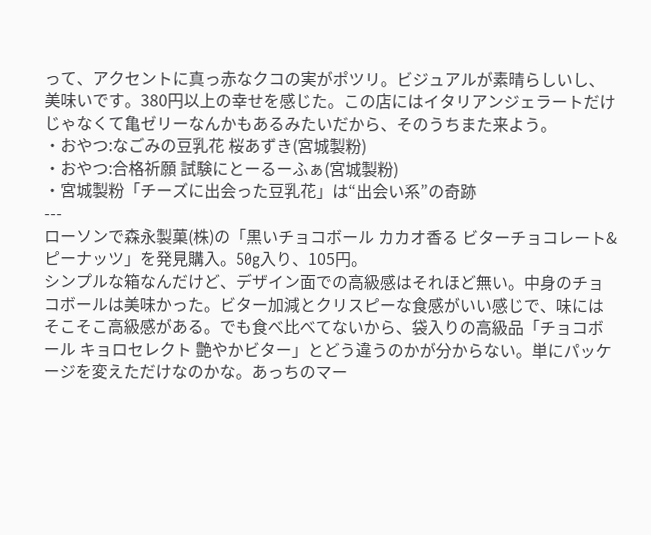って、アクセントに真っ赤なクコの実がポツリ。ビジュアルが素晴らしいし、美味いです。380円以上の幸せを感じた。この店にはイタリアンジェラートだけじゃなくて亀ゼリーなんかもあるみたいだから、そのうちまた来よう。
・おやつ:なごみの豆乳花 桜あずき(宮城製粉)
・おやつ:合格祈願 試験にとーるーふぁ(宮城製粉)
・宮城製粉「チーズに出会った豆乳花」は“出会い系”の奇跡
---
ローソンで森永製菓(株)の「黒いチョコボール カカオ香る ビターチョコレート&ピーナッツ」を発見購入。50g入り、105円。
シンプルな箱なんだけど、デザイン面での高級感はそれほど無い。中身のチョコボールは美味かった。ビター加減とクリスピーな食感がいい感じで、味にはそこそこ高級感がある。でも食べ比べてないから、袋入りの高級品「チョコボール キョロセレクト 艶やかビター」とどう違うのかが分からない。単にパッケージを変えただけなのかな。あっちのマー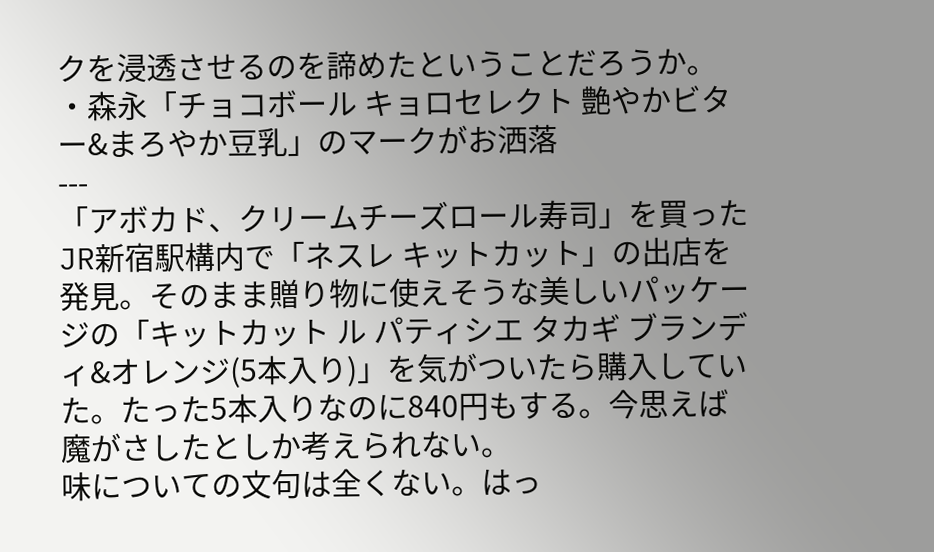クを浸透させるのを諦めたということだろうか。
・森永「チョコボール キョロセレクト 艶やかビター&まろやか豆乳」のマークがお洒落
---
「アボカド、クリームチーズロール寿司」を買ったJR新宿駅構内で「ネスレ キットカット」の出店を発見。そのまま贈り物に使えそうな美しいパッケージの「キットカット ル パティシエ タカギ ブランディ&オレンジ(5本入り)」を気がついたら購入していた。たった5本入りなのに840円もする。今思えば魔がさしたとしか考えられない。
味についての文句は全くない。はっ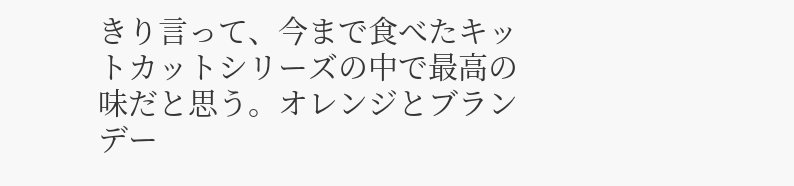きり言って、今まで食べたキットカットシリーズの中で最高の味だと思う。オレンジとブランデー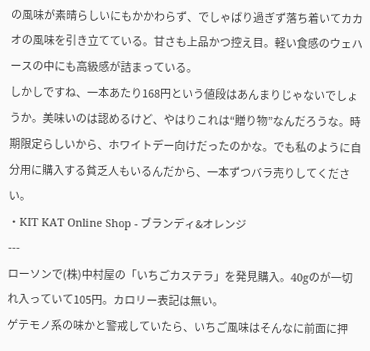の風味が素晴らしいにもかかわらず、でしゃばり過ぎず落ち着いてカカオの風味を引き立てている。甘さも上品かつ控え目。軽い食感のウェハースの中にも高級感が詰まっている。
しかしですね、一本あたり168円という値段はあんまりじゃないでしょうか。美味いのは認めるけど、やはりこれは“贈り物”なんだろうな。時期限定らしいから、ホワイトデー向けだったのかな。でも私のように自分用に購入する貧乏人もいるんだから、一本ずつバラ売りしてください。
・KIT KAT Online Shop - ブランディ&オレンジ
---
ローソンで(株)中村屋の「いちごカステラ」を発見購入。40gのが一切れ入っていて105円。カロリー表記は無い。
ゲテモノ系の味かと警戒していたら、いちご風味はそんなに前面に押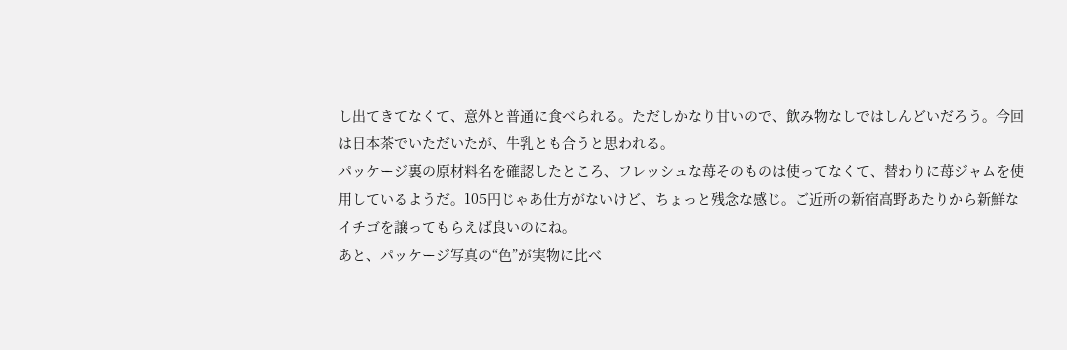し出てきてなくて、意外と普通に食べられる。ただしかなり甘いので、飲み物なしではしんどいだろう。今回は日本茶でいただいたが、牛乳とも合うと思われる。
パッケージ裏の原材料名を確認したところ、フレッシュな苺そのものは使ってなくて、替わりに苺ジャムを使用しているようだ。105円じゃあ仕方がないけど、ちょっと残念な感じ。ご近所の新宿高野あたりから新鮮なイチゴを譲ってもらえば良いのにね。
あと、パッケージ写真の“色”が実物に比べ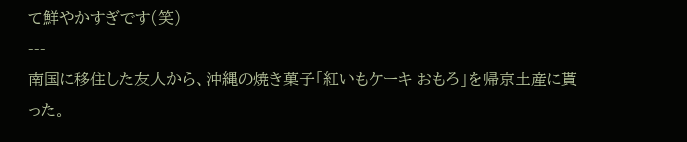て鮮やかすぎです(笑)
---
南国に移住した友人から、沖縄の焼き菓子「紅いもケーキ おもろ」を帰京土産に貰った。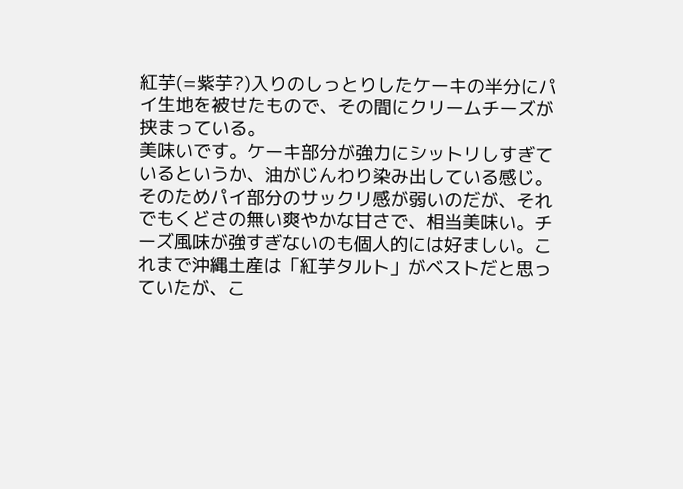紅芋(=紫芋?)入りのしっとりしたケーキの半分にパイ生地を被せたもので、その間にクリームチーズが挟まっている。
美味いです。ケーキ部分が強力にシットリしすぎているというか、油がじんわり染み出している感じ。そのためパイ部分のサックリ感が弱いのだが、それでもくどさの無い爽やかな甘さで、相当美味い。チーズ風味が強すぎないのも個人的には好ましい。これまで沖縄土産は「紅芋タルト」がベストだと思っていたが、こ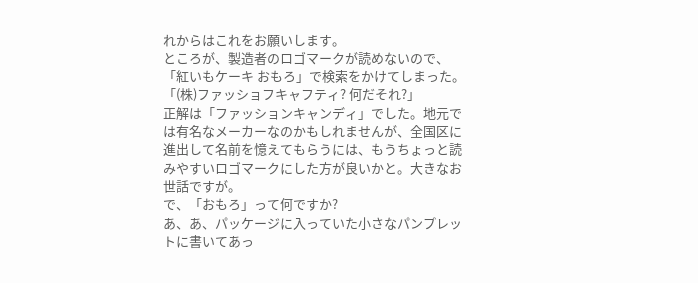れからはこれをお願いします。
ところが、製造者のロゴマークが読めないので、「紅いもケーキ おもろ」で検索をかけてしまった。
「(株)ファッショフキャフティ? 何だそれ?」
正解は「ファッションキャンディ」でした。地元では有名なメーカーなのかもしれませんが、全国区に進出して名前を憶えてもらうには、もうちょっと読みやすいロゴマークにした方が良いかと。大きなお世話ですが。
で、「おもろ」って何ですか?
あ、あ、パッケージに入っていた小さなパンプレットに書いてあっ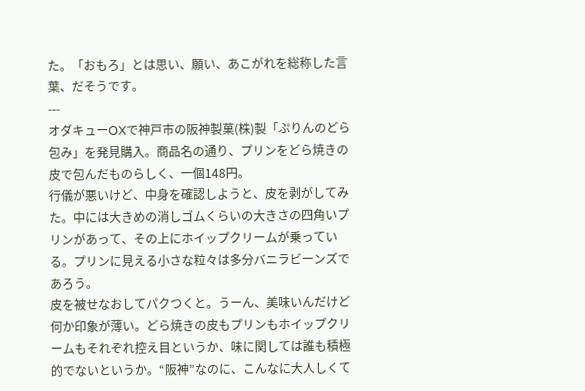た。「おもろ」とは思い、願い、あこがれを総称した言葉、だそうです。
---
オダキューOXで神戸市の阪神製菓(株)製「ぷりんのどら包み」を発見購入。商品名の通り、プリンをどら焼きの皮で包んだものらしく、一個148円。
行儀が悪いけど、中身を確認しようと、皮を剥がしてみた。中には大きめの消しゴムくらいの大きさの四角いプリンがあって、その上にホイップクリームが乗っている。プリンに見える小さな粒々は多分バニラビーンズであろう。
皮を被せなおしてパクつくと。うーん、美味いんだけど何か印象が薄い。どら焼きの皮もプリンもホイップクリームもそれぞれ控え目というか、味に関しては誰も積極的でないというか。“阪神”なのに、こんなに大人しくて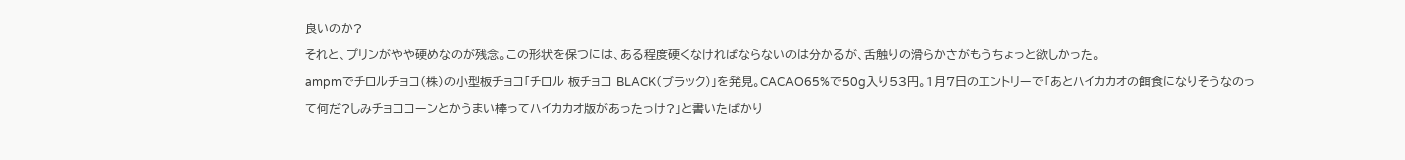良いのか?
それと、プリンがやや硬めなのが残念。この形状を保つには、ある程度硬くなければならないのは分かるが、舌触りの滑らかさがもうちょっと欲しかった。
ampmでチロルチョコ(株)の小型板チョコ「チロル 板チョコ BLACK(ブラック)」を発見。CACAO65%で50g入り53円。1月7日のエントリーで「あとハイカカオの餌食になりそうなのって何だ?しみチョココーンとかうまい棒ってハイカカオ版があったっけ?」と書いたばかり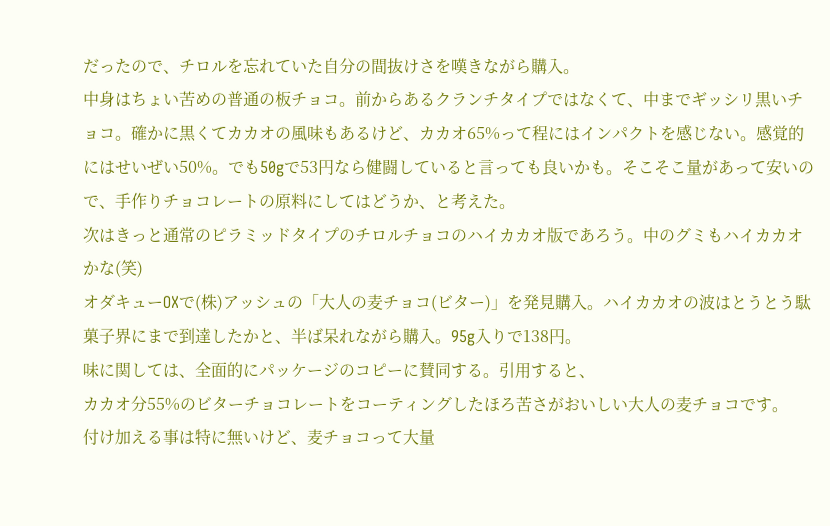だったので、チロルを忘れていた自分の間抜けさを嘆きながら購入。
中身はちょい苦めの普通の板チョコ。前からあるクランチタイプではなくて、中までギッシリ黒いチョコ。確かに黒くてカカオの風味もあるけど、カカオ65%って程にはインパクトを感じない。感覚的にはせいぜい50%。でも50gで53円なら健闘していると言っても良いかも。そこそこ量があって安いので、手作りチョコレートの原料にしてはどうか、と考えた。
次はきっと通常のピラミッドタイプのチロルチョコのハイカカオ版であろう。中のグミもハイカカオかな(笑)
オダキューOXで(株)アッシュの「大人の麦チョコ(ビター)」を発見購入。ハイカカオの波はとうとう駄菓子界にまで到達したかと、半ば呆れながら購入。95g入りで138円。
味に関しては、全面的にパッケージのコピーに賛同する。引用すると、
カカオ分55%のビターチョコレートをコーティングしたほろ苦さがおいしい大人の麦チョコです。
付け加える事は特に無いけど、麦チョコって大量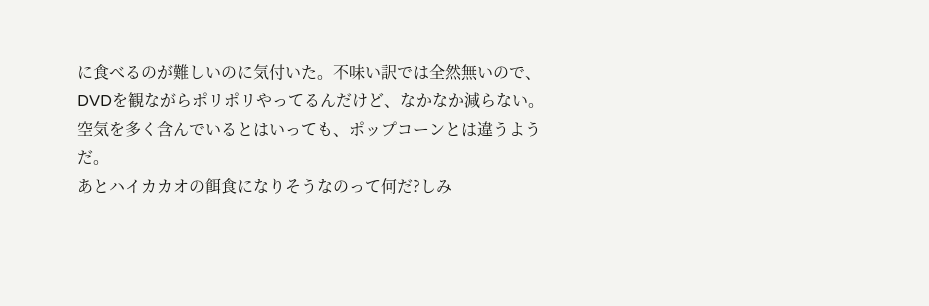に食べるのが難しいのに気付いた。不味い訳では全然無いので、DVDを観ながらポリポリやってるんだけど、なかなか減らない。空気を多く含んでいるとはいっても、ポップコーンとは違うようだ。
あとハイカカオの餌食になりそうなのって何だ?しみ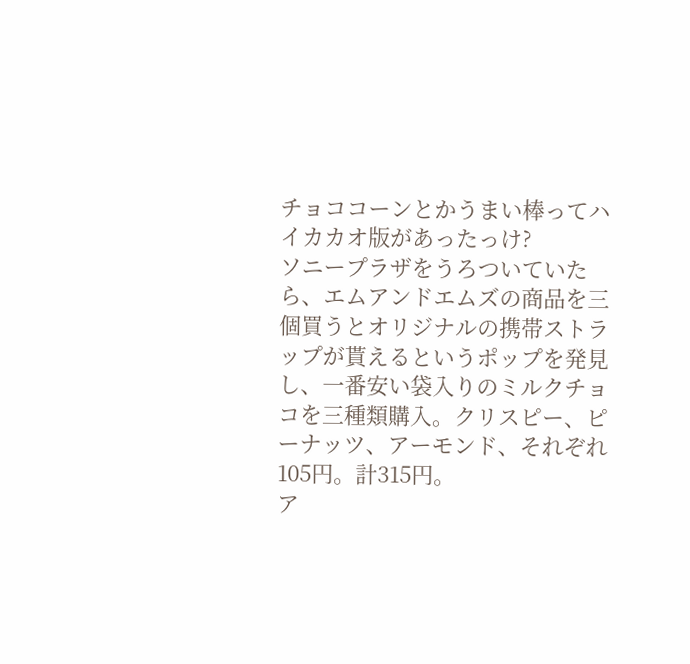チョココーンとかうまい棒ってハイカカオ版があったっけ?
ソニープラザをうろついていたら、エムアンドエムズの商品を三個買うとオリジナルの携帯ストラップが貰えるというポップを発見し、一番安い袋入りのミルクチョコを三種類購入。クリスピー、ピーナッツ、アーモンド、それぞれ105円。計315円。
ア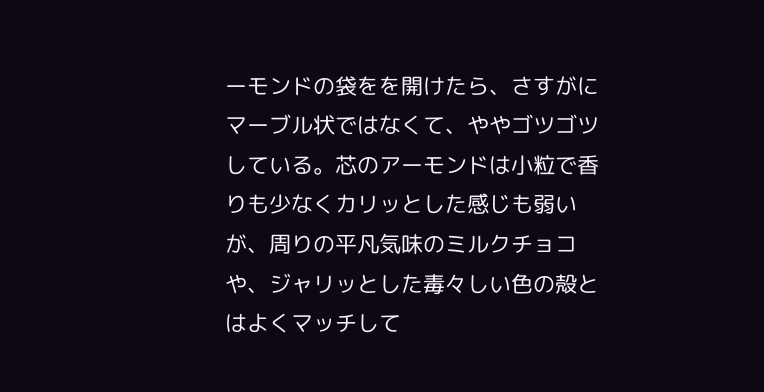ーモンドの袋をを開けたら、さすがにマーブル状ではなくて、ややゴツゴツしている。芯のアーモンドは小粒で香りも少なくカリッとした感じも弱いが、周りの平凡気味のミルクチョコや、ジャリッとした毒々しい色の殻とはよくマッチして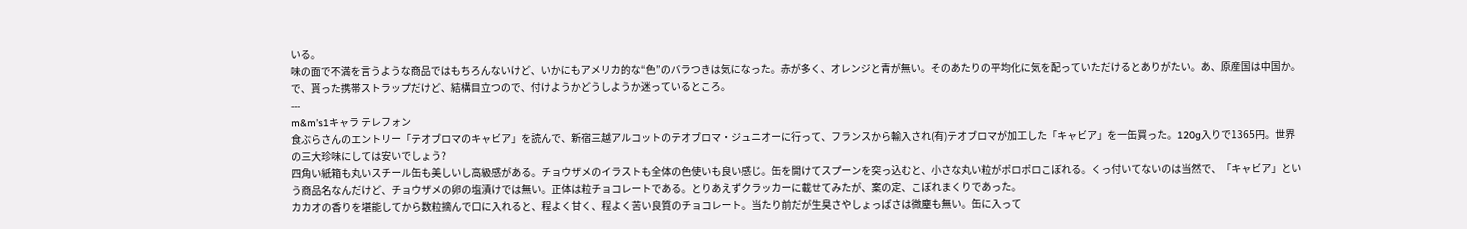いる。
味の面で不満を言うような商品ではもちろんないけど、いかにもアメリカ的な“色”のバラつきは気になった。赤が多く、オレンジと青が無い。そのあたりの平均化に気を配っていただけるとありがたい。あ、原産国は中国か。
で、貰った携帯ストラップだけど、結構目立つので、付けようかどうしようか迷っているところ。
---
m&m’s1キャラ テレフォン
食ぶらさんのエントリー「テオブロマのキャビア」を読んで、新宿三越アルコットのテオブロマ・ジュニオーに行って、フランスから輸入され(有)テオブロマが加工した「キャビア」を一缶買った。120g入りで1365円。世界の三大珍味にしては安いでしょう?
四角い紙箱も丸いスチール缶も美しいし高級感がある。チョウザメのイラストも全体の色使いも良い感じ。缶を開けてスプーンを突っ込むと、小さな丸い粒がポロポロこぼれる。くっ付いてないのは当然で、「キャビア」という商品名なんだけど、チョウザメの卵の塩漬けでは無い。正体は粒チョコレートである。とりあえずクラッカーに載せてみたが、案の定、こぼれまくりであった。
カカオの香りを堪能してから数粒摘んで口に入れると、程よく甘く、程よく苦い良質のチョコレート。当たり前だが生臭さやしょっぱさは微塵も無い。缶に入って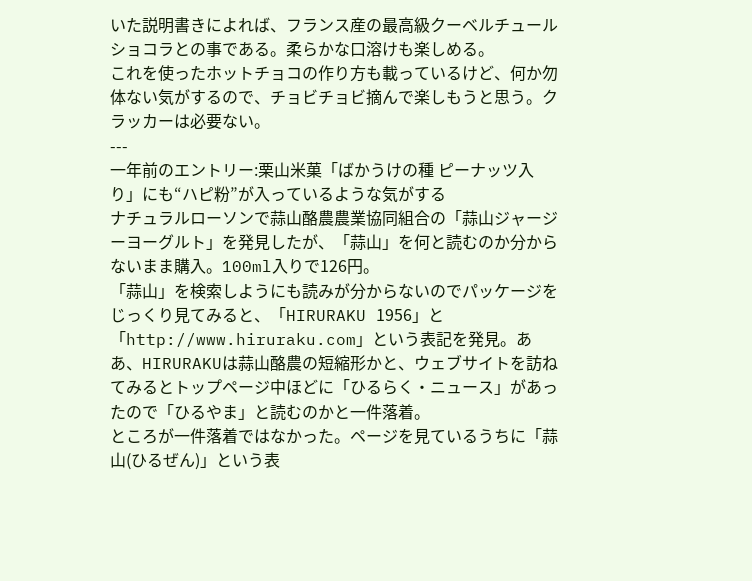いた説明書きによれば、フランス産の最高級クーベルチュールショコラとの事である。柔らかな口溶けも楽しめる。
これを使ったホットチョコの作り方も載っているけど、何か勿体ない気がするので、チョビチョビ摘んで楽しもうと思う。クラッカーは必要ない。
---
一年前のエントリー:栗山米菓「ばかうけの種 ピーナッツ入り」にも“ハピ粉”が入っているような気がする
ナチュラルローソンで蒜山酪農農業協同組合の「蒜山ジャージーヨーグルト」を発見したが、「蒜山」を何と読むのか分からないまま購入。100ml入りで126円。
「蒜山」を検索しようにも読みが分からないのでパッケージをじっくり見てみると、「HIRURAKU 1956」と「http://www.hiruraku.com」という表記を発見。ああ、HIRURAKUは蒜山酪農の短縮形かと、ウェブサイトを訪ねてみるとトップページ中ほどに「ひるらく・ニュース」があったので「ひるやま」と読むのかと一件落着。
ところが一件落着ではなかった。ページを見ているうちに「蒜山(ひるぜん)」という表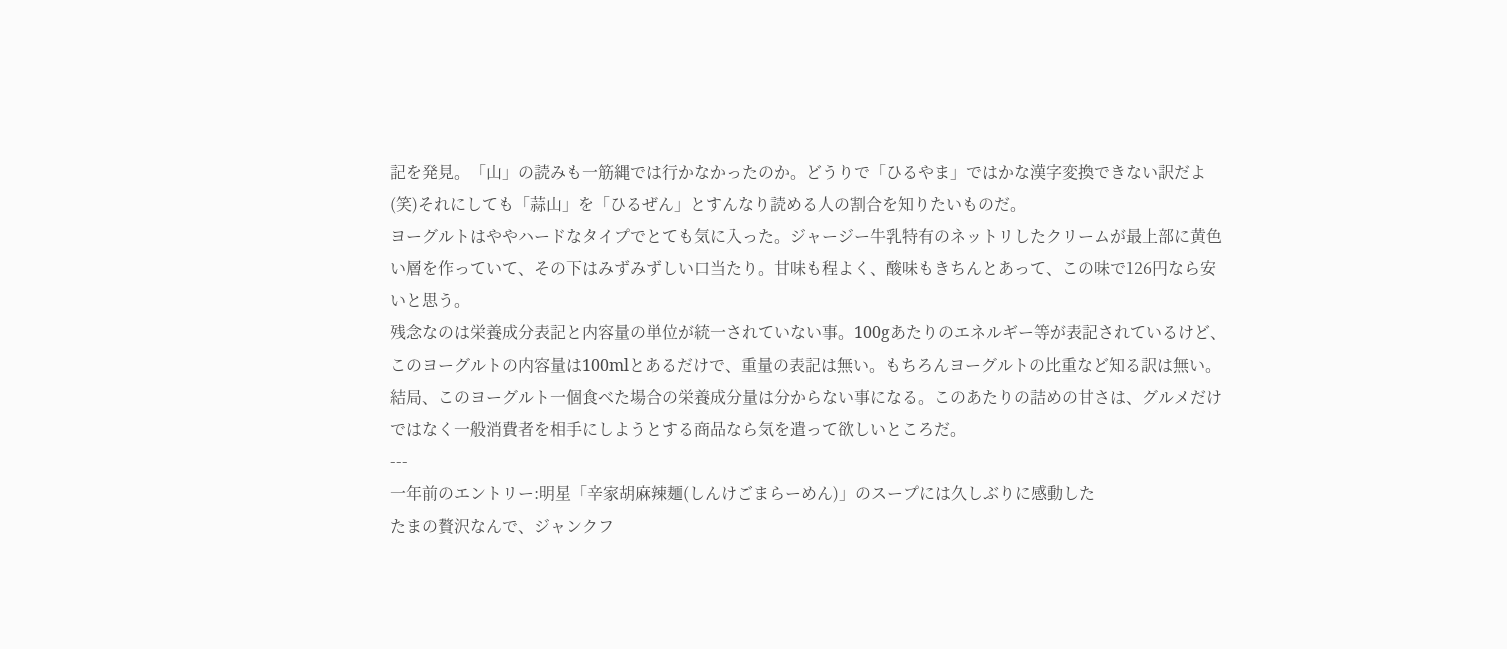記を発見。「山」の読みも一筋縄では行かなかったのか。どうりで「ひるやま」ではかな漢字変換できない訳だよ(笑)それにしても「蒜山」を「ひるぜん」とすんなり読める人の割合を知りたいものだ。
ヨーグルトはややハードなタイプでとても気に入った。ジャージー牛乳特有のネットリしたクリームが最上部に黄色い層を作っていて、その下はみずみずしい口当たり。甘味も程よく、酸味もきちんとあって、この味で126円なら安いと思う。
残念なのは栄養成分表記と内容量の単位が統一されていない事。100gあたりのエネルギー等が表記されているけど、このヨーグルトの内容量は100mlとあるだけで、重量の表記は無い。もちろんヨーグルトの比重など知る訳は無い。結局、このヨーグルト一個食べた場合の栄養成分量は分からない事になる。このあたりの詰めの甘さは、グルメだけではなく一般消費者を相手にしようとする商品なら気を遣って欲しいところだ。
---
一年前のエントリー:明星「辛家胡麻辣麺(しんけごまらーめん)」のスープには久しぶりに感動した
たまの贅沢なんで、ジャンクフ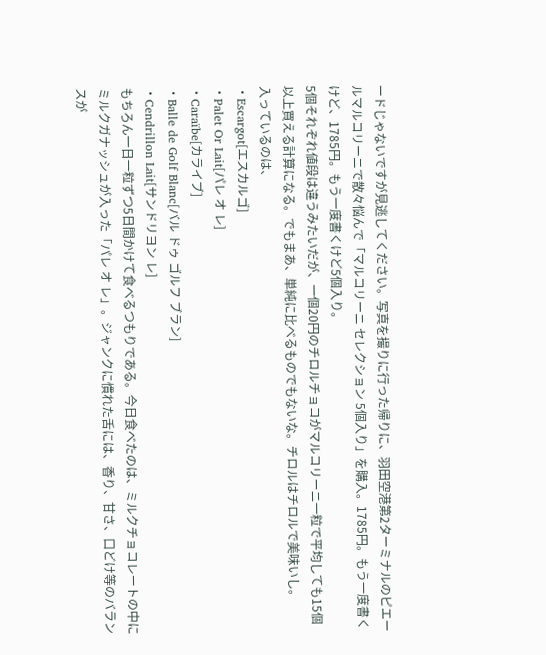ードじゃないですが見逃してください。写真を撮りに行った帰りに、羽田空港第2ターミナルのピエールマルコリーニで散々悩んで「マルコリーニ セレクション 5個入り」を購入。1785円。もう一度書くけど、1785円。もう一度書くけど5個入り。
5個それぞれ値段は違うみたいだが、一個20円のチロルチョコがマルコリーニ一粒で平均しても15個以上買える計算になる。でもまあ、単純に比べるものでもないな。チロルはチロルで美味いし。
入っているのは、
・Escargot[エスカルゴ]
・Palet Or Lait[パレ オ レ]
・Caraïbe[カライブ]
・Balle de Golf Blanc[バル ドゥ ゴルフ ブラン]
・Cendrillon Lait[サンドリヨン レ]
もちろん一日一粒ずつ5日間かけて食べるつもりである。今日食べたのは、ミルクチョコレートの中にミルクガナッシュが入った「パレ オ レ」。ジャンクに慣れた舌には、香り、甘さ、口どけ等のバランスが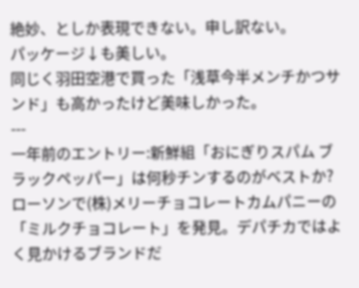絶妙、としか表現できない。申し訳ない。
パッケージ↓も美しい。
同じく羽田空港で買った「浅草今半メンチかつサンド」も高かったけど美味しかった。
---
一年前のエントリー:新鮮組「おにぎりスパム ブラックペッパー」は何秒チンするのがベストか?
ローソンで(株)メリーチョコレートカムパニーの「ミルクチョコレート」を発見。デパチカではよく見かけるブランドだ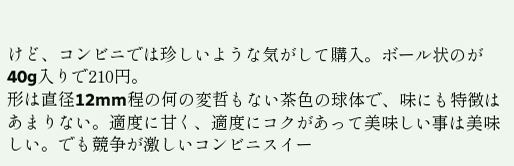けど、コンビニでは珍しいような気がして購入。ボール状のが40g入りで210円。
形は直径12mm程の何の変哲もない茶色の球体で、味にも特徴はあまりない。適度に甘く、適度にコクがあって美味しい事は美味しい。でも競争が激しいコンビニスイー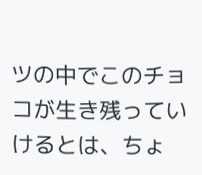ツの中でこのチョコが生き残っていけるとは、ちょ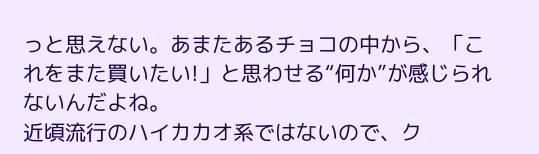っと思えない。あまたあるチョコの中から、「これをまた買いたい!」と思わせる“何か”が感じられないんだよね。
近頃流行のハイカカオ系ではないので、ク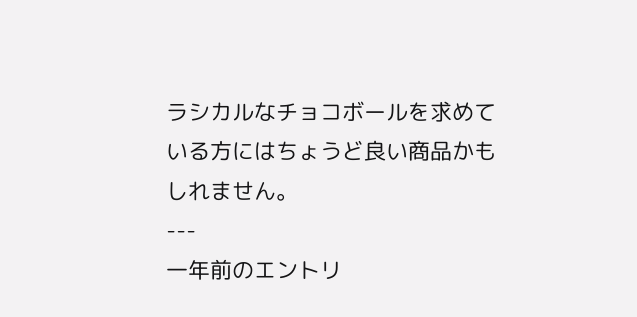ラシカルなチョコボールを求めている方にはちょうど良い商品かもしれません。
---
一年前のエントリ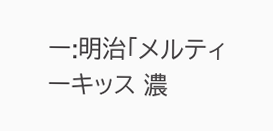ー:明治「メルティーキッス 濃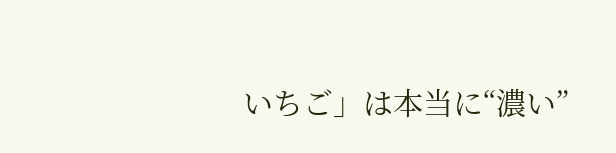いちご」は本当に“濃い”